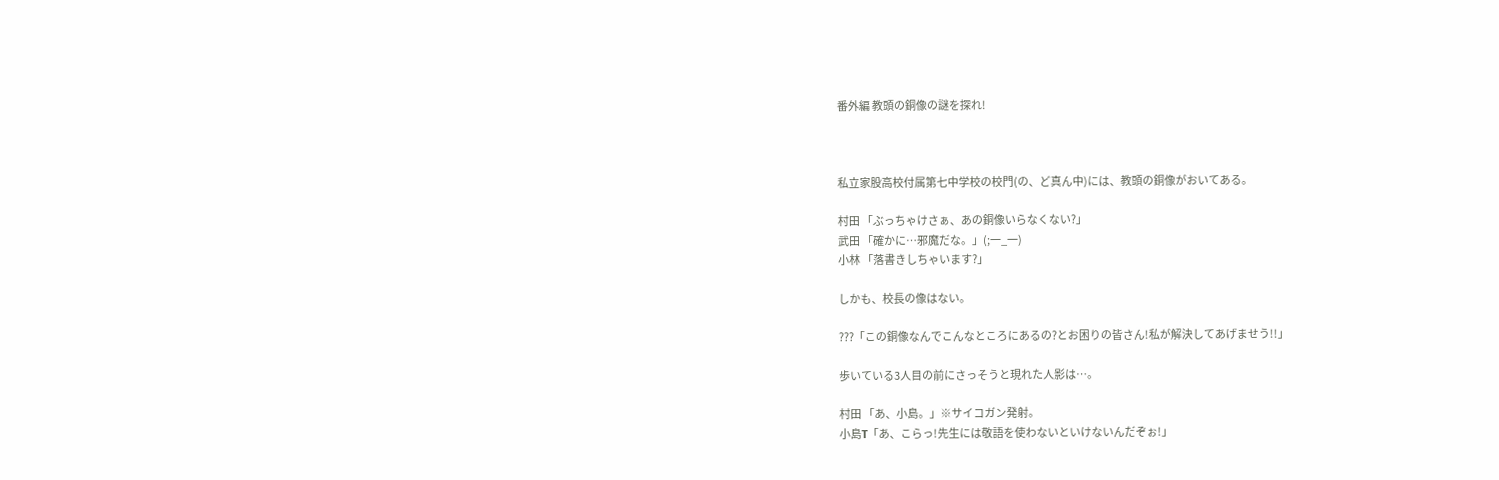番外編 教頭の銅像の謎を探れ!



私立家股高校付属第七中学校の校門(の、ど真ん中)には、教頭の銅像がおいてある。

村田 「ぶっちゃけさぁ、あの銅像いらなくない?」
武田 「確かに…邪魔だな。」(;一_一)
小林 「落書きしちゃいます?」

しかも、校長の像はない。

???「この銅像なんでこんなところにあるの?とお困りの皆さん!私が解決してあげませう!!」

歩いている3人目の前にさっそうと現れた人影は…。

村田 「あ、小島。」※サイコガン発射。
小島T「あ、こらっ!先生には敬語を使わないといけないんだぞぉ!」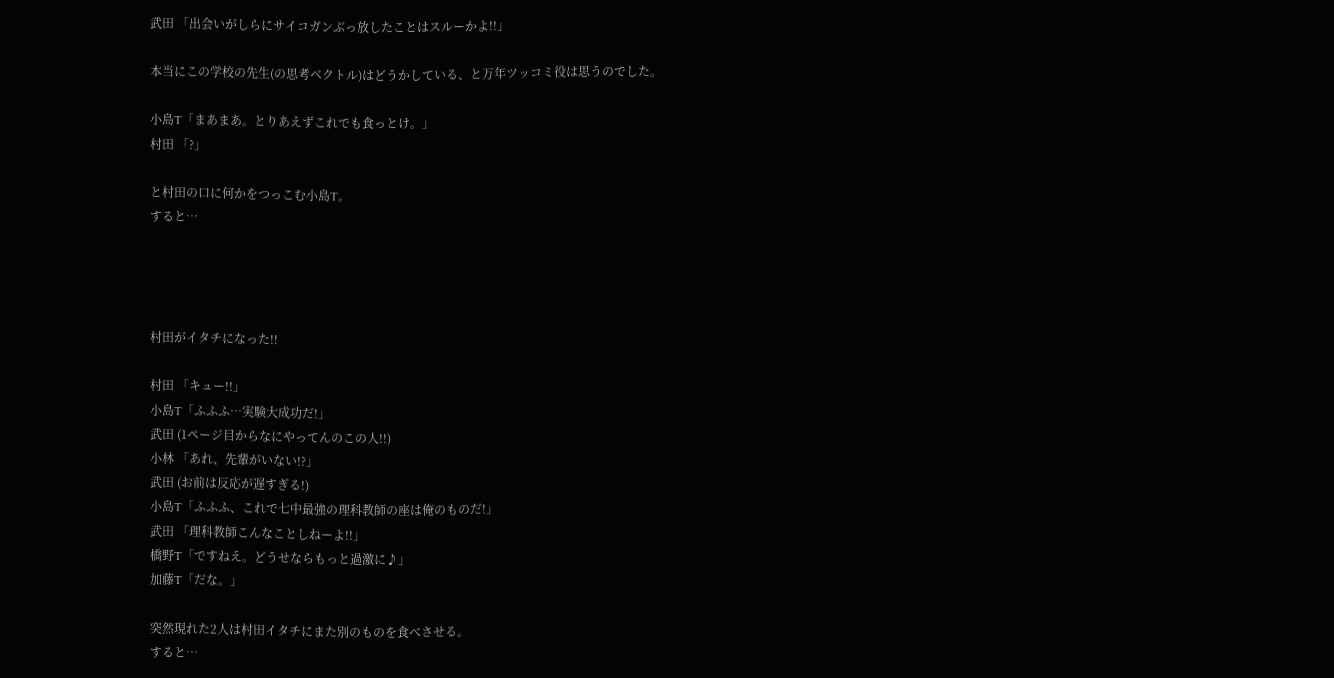武田 「出会いがしらにサイコガンぶっ放したことはスルーかよ!!」

本当にこの学校の先生(の思考ベクトル)はどうかしている、と万年ツッコミ役は思うのでした。

小島T「まあまあ。とりあえずこれでも食っとけ。」
村田 「?」

と村田の口に何かをつっこむ小島T。
すると…




村田がイタチになった!!

村田 「キュー!!」
小島T「ふふふ…実験大成功だ!」
武田 (1ページ目からなにやってんのこの人!!)
小林 「あれ、先輩がいない!?」
武田 (お前は反応が遅すぎる!)
小島T「ふふふ、これで七中最強の理科教師の座は俺のものだ!」
武田 「理科教師こんなことしねーよ!!」
橋野T「ですねえ。どうせならもっと過激に♪」
加藤T「だな。」

突然現れた2人は村田イタチにまた別のものを食べさせる。
すると…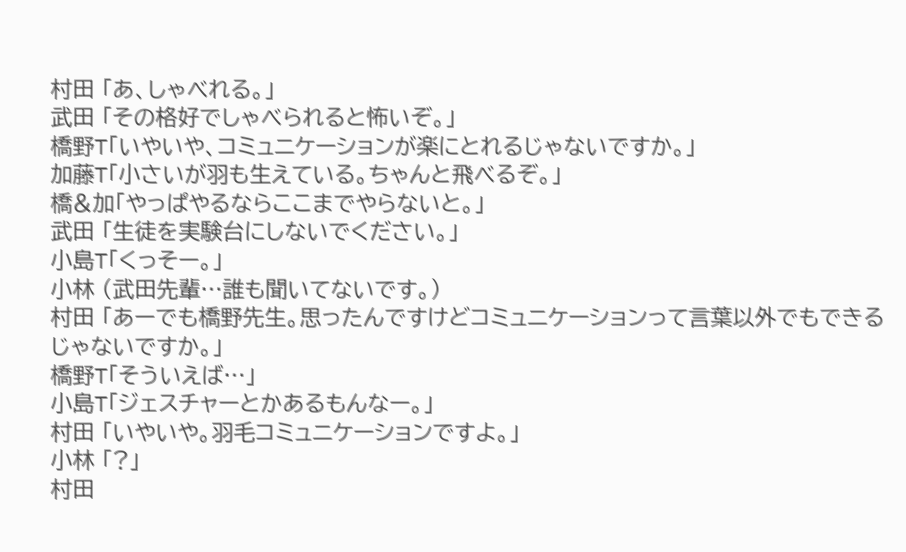村田 「あ、しゃべれる。」
武田 「その格好でしゃべられると怖いぞ。」
橋野T「いやいや、コミュニケーションが楽にとれるじゃないですか。」
加藤T「小さいが羽も生えている。ちゃんと飛べるぞ。」
橋&加「やっぱやるならここまでやらないと。」
武田 「生徒を実験台にしないでください。」
小島T「くっそー。」
小林 (武田先輩…誰も聞いてないです。)
村田 「あーでも橋野先生。思ったんですけどコミュニケーションって言葉以外でもできるじゃないですか。」
橋野T「そういえば…」
小島T「ジェスチャーとかあるもんなー。」
村田 「いやいや。羽毛コミュニケーションですよ。」
小林 「?」
村田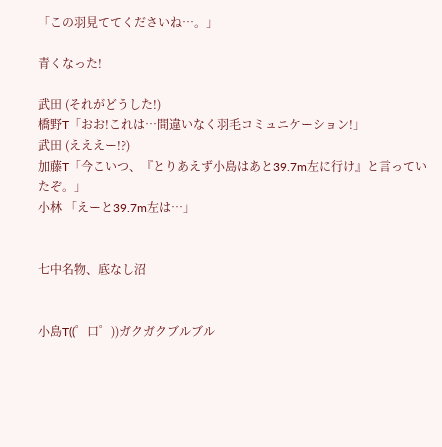「この羽見ててくださいね…。」

青くなった!

武田 (それがどうした!)
橋野T「おお!これは…間違いなく羽毛コミュニケーション!」
武田 (えええー!?)
加藤T「今こいつ、『とりあえず小島はあと39.7m左に行け』と言っていたぞ。」
小林 「えーと39.7m左は…」


七中名物、底なし沼


小島T((゜口゜))ガクガクブルブル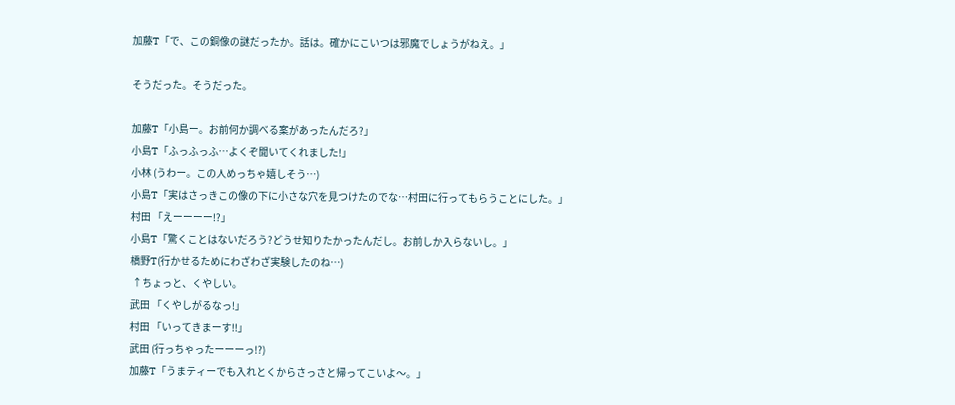加藤T「で、この銅像の謎だったか。話は。確かにこいつは邪魔でしょうがねえ。」

そうだった。そうだった。

加藤T「小島ー。お前何か調べる案があったんだろ?」
小島T「ふっふっふ…よくぞ聞いてくれました!」
小林 (うわー。この人めっちゃ嬉しそう…)
小島T「実はさっきこの像の下に小さな穴を見つけたのでな…村田に行ってもらうことにした。」
村田 「えーーーー!?」
小島T「驚くことはないだろう?どうせ知りたかったんだし。お前しか入らないし。」
橋野T(行かせるためにわざわざ実験したのね…)
 ↑ちょっと、くやしい。
武田 「くやしがるなっ!」
村田 「いってきまーす!!」
武田 (行っちゃったーーーっ!?)
加藤T「うまティーでも入れとくからさっさと帰ってこいよ〜。」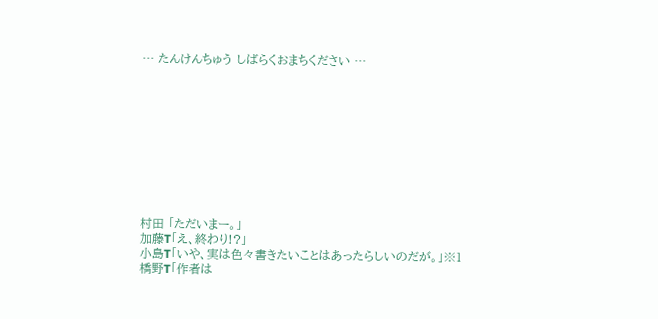… たんけんちゅう しばらくおまちください …










村田 「ただいまー。」
加藤T「え、終わり!?」
小島T「いや、実は色々書きたいことはあったらしいのだが。」※1
橋野T「作者は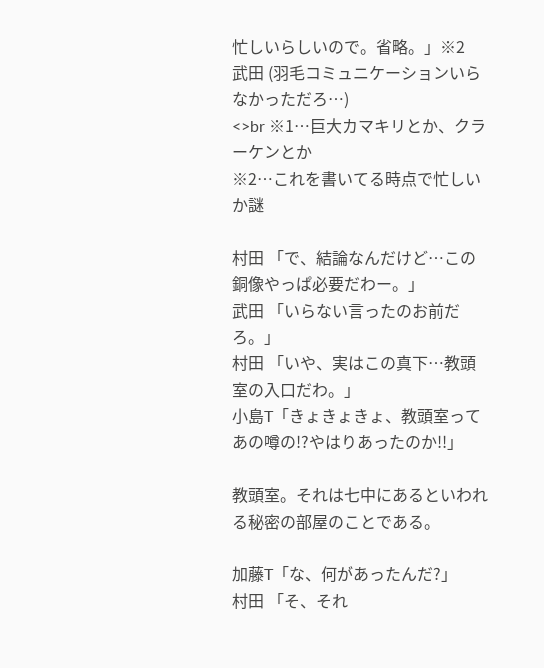忙しいらしいので。省略。」※2
武田 (羽毛コミュニケーションいらなかっただろ…)
<>br ※1…巨大カマキリとか、クラーケンとか
※2…これを書いてる時点で忙しいか謎

村田 「で、結論なんだけど…この銅像やっぱ必要だわー。」
武田 「いらない言ったのお前だろ。」
村田 「いや、実はこの真下…教頭室の入口だわ。」
小島T「きょきょきょ、教頭室ってあの噂の!?やはりあったのか!!」

教頭室。それは七中にあるといわれる秘密の部屋のことである。

加藤T「な、何があったんだ?」
村田 「そ、それ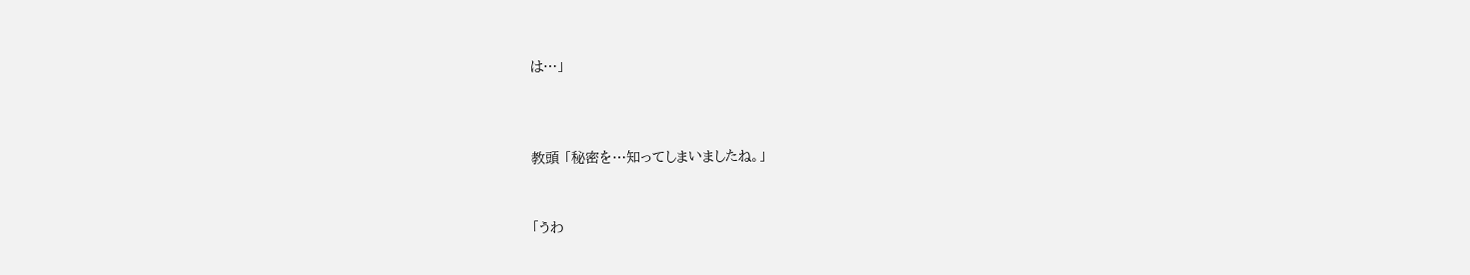は…」



教頭 「秘密を…知ってしまいましたね。」


「うわ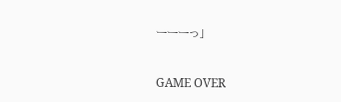ーーーっ」


GAME OVER